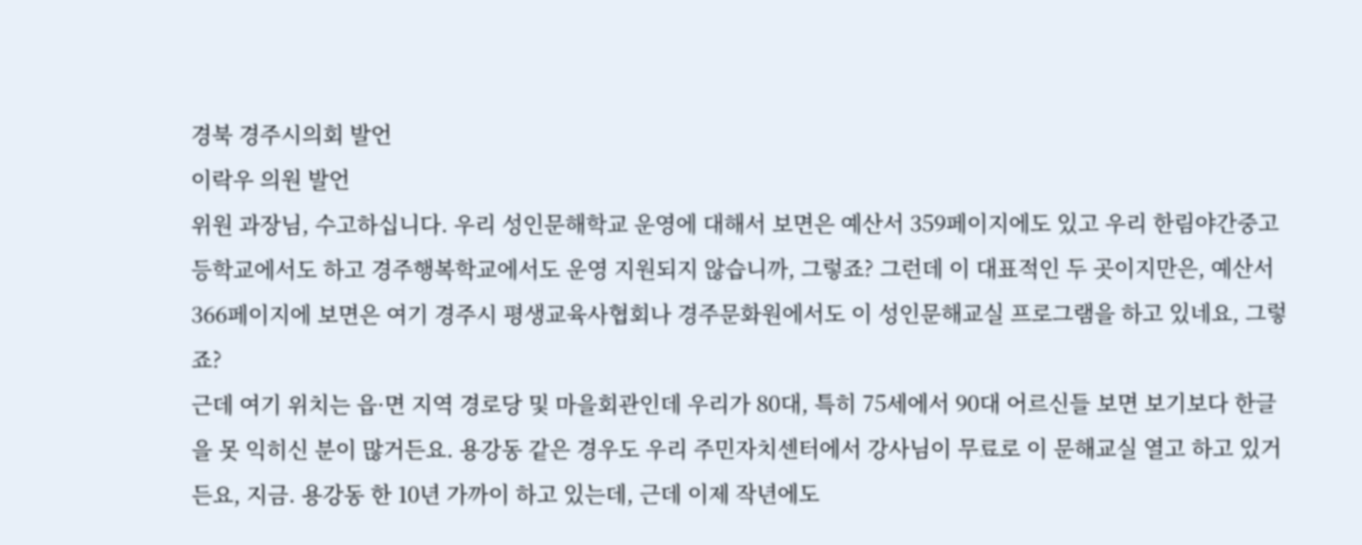경북 경주시의회 발언
이락우 의원 발언
위원 과장님, 수고하십니다. 우리 성인문해학교 운영에 대해서 보면은 예산서 359페이지에도 있고 우리 한림야간중고등학교에서도 하고 경주행복학교에서도 운영 지원되지 않습니까, 그렇죠? 그런데 이 대표적인 두 곳이지만은, 예산서 366페이지에 보면은 여기 경주시 평생교육사협회나 경주문화원에서도 이 성인문해교실 프로그램을 하고 있네요, 그렇죠?
근데 여기 위치는 읍·면 지역 경로당 및 마을회관인데 우리가 80대, 특히 75세에서 90대 어르신들 보면 보기보다 한글을 못 익히신 분이 많거든요. 용강동 같은 경우도 우리 주민자치센터에서 강사님이 무료로 이 문해교실 열고 하고 있거든요, 지금. 용강동 한 10년 가까이 하고 있는데, 근데 이제 작년에도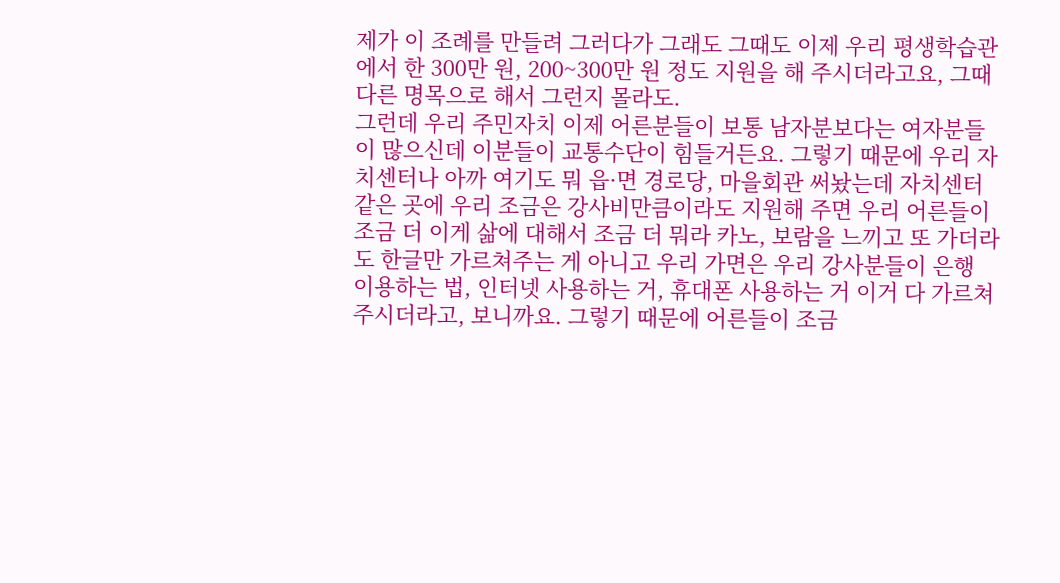제가 이 조례를 만들려 그러다가 그래도 그때도 이제 우리 평생학습관에서 한 300만 원, 200~300만 원 정도 지원을 해 주시더라고요, 그때 다른 명목으로 해서 그런지 몰라도.
그런데 우리 주민자치 이제 어른분들이 보통 남자분보다는 여자분들이 많으신데 이분들이 교통수단이 힘들거든요. 그렇기 때문에 우리 자치센터나 아까 여기도 뭐 읍·면 경로당, 마을회관 써놨는데 자치센터 같은 곳에 우리 조금은 강사비만큼이라도 지원해 주면 우리 어른들이 조금 더 이게 삶에 대해서 조금 더 뭐라 카노, 보람을 느끼고 또 가더라도 한글만 가르쳐주는 게 아니고 우리 가면은 우리 강사분들이 은행 이용하는 법, 인터넷 사용하는 거, 휴대폰 사용하는 거 이거 다 가르쳐주시더라고, 보니까요. 그렇기 때문에 어른들이 조금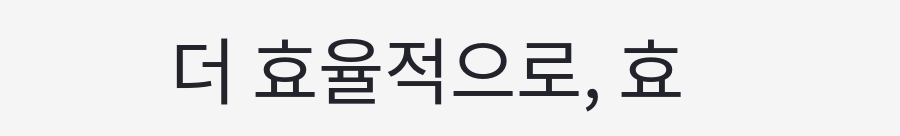더 효율적으로, 효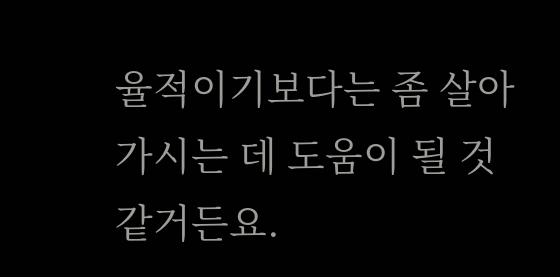율적이기보다는 좀 살아가시는 데 도움이 될 것 같거든요.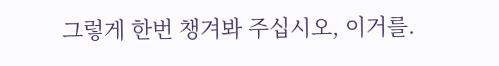그렇게 한번 챙겨봐 주십시오, 이거를.